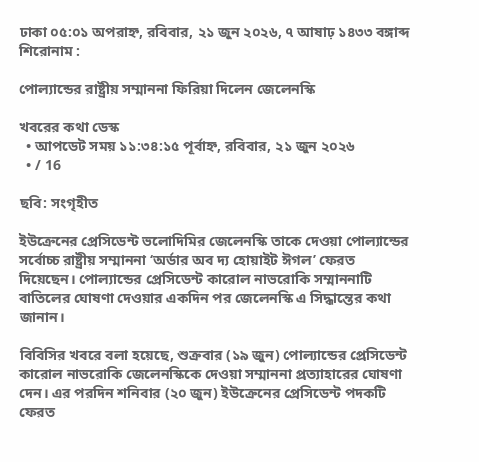ঢাকা ০৫:০১ অপরাহ্ন, রবিবার, ২১ জুন ২০২৬, ৭ আষাঢ় ১৪৩৩ বঙ্গাব্দ
শিরোনাম :

পোল্যান্ডের রাষ্ট্রীয় সম্মাননা ফিরিয়া দিলেন জেলেনস্কি

খবরের কথা ডেস্ক
  • আপডেট সময় ১১:৩৪:১৫ পূর্বাহ্ন, রবিবার, ২১ জুন ২০২৬
  • / 16

ছবি: সংগৃহীত

ইউক্রেনের প্রেসিডেন্ট ভলোদিমির জেলেনস্কি তাকে দেওয়া পোল্যান্ডের সর্বোচ্চ রাষ্ট্রীয় সম্মাননা ‘অর্ডার অব দ্য হোয়াইট ঈগল’ ফেরত দিয়েছেন। পোল্যান্ডের প্রেসিডেন্ট কারোল নাভরোকি সম্মাননাটি বাতিলের ঘোষণা দেওয়ার একদিন পর জেলেনস্কি এ সিদ্ধান্তের কথা জানান।

বিবিসির খবরে বলা হয়েছে, শুক্রবার (১৯ জুন) পোল্যান্ডের প্রেসিডেন্ট কারোল নাভরোকি জেলেনস্কিকে দেওয়া সম্মাননা প্রত্যাহারের ঘোষণা দেন। এর পরদিন শনিবার (২০ জুন) ইউক্রেনের প্রেসিডেন্ট পদকটি ফেরত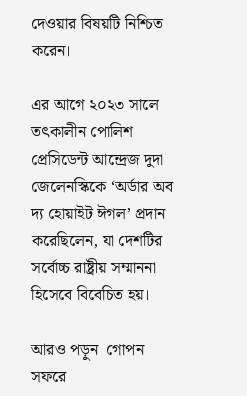দেওয়ার বিষয়টি নিশ্চিত করেন।

এর আগে ২০২৩ সালে তৎকালীন পোলিশ প্রেসিডেন্ট আন্দ্রেজ দুদা জেলেনস্কিকে ‘অর্ডার অব দ্য হোয়াইট ঈগল’ প্রদান করেছিলেন, যা দেশটির সর্বোচ্চ রাষ্ট্রীয় সম্মাননা হিসেবে বিবেচিত হয়।

আরও পড়ুন  গোপন সফরে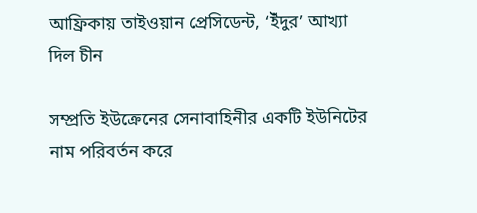আফ্রিকায় তাইওয়ান প্রেসিডেন্ট, ‘ইঁদুর’ আখ্যা দিল চীন

সম্প্রতি ইউক্রেনের সেনাবাহিনীর একটি ইউনিটের নাম পরিবর্তন করে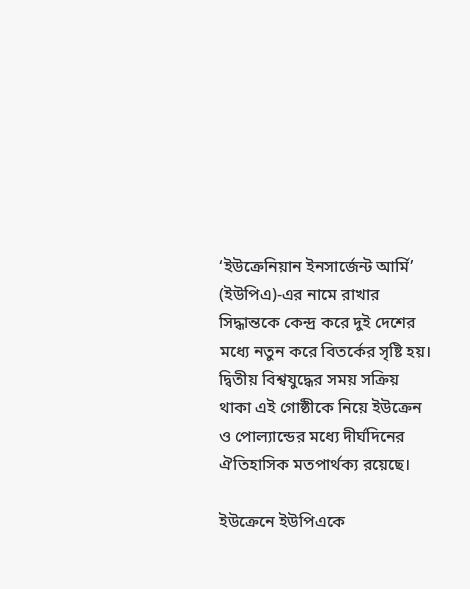‘ইউক্রেনিয়ান ইনসার্জেন্ট আর্মি’ (ইউপিএ)-এর নামে রাখার সিদ্ধান্তকে কেন্দ্র করে দুই দেশের মধ্যে নতুন করে বিতর্কের সৃষ্টি হয়। দ্বিতীয় বিশ্বযুদ্ধের সময় সক্রিয় থাকা এই গোষ্ঠীকে নিয়ে ইউক্রেন ও পোল্যান্ডের মধ্যে দীর্ঘদিনের ঐতিহাসিক মতপার্থক্য রয়েছে।

ইউক্রেনে ইউপিএকে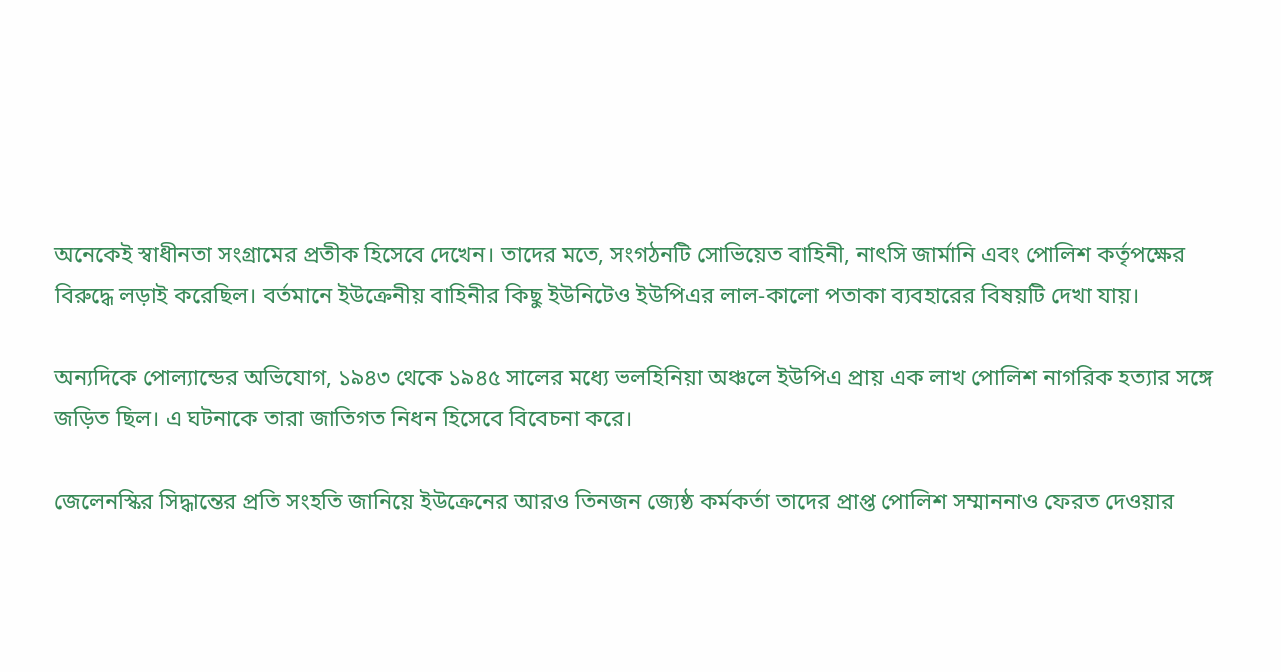অনেকেই স্বাধীনতা সংগ্রামের প্রতীক হিসেবে দেখেন। তাদের মতে, সংগঠনটি সোভিয়েত বাহিনী, নাৎসি জার্মানি এবং পোলিশ কর্তৃপক্ষের বিরুদ্ধে লড়াই করেছিল। বর্তমানে ইউক্রেনীয় বাহিনীর কিছু ইউনিটেও ইউপিএর লাল-কালো পতাকা ব্যবহারের বিষয়টি দেখা যায়।

অন্যদিকে পোল্যান্ডের অভিযোগ, ১৯৪৩ থেকে ১৯৪৫ সালের মধ্যে ভলহিনিয়া অঞ্চলে ইউপিএ প্রায় এক লাখ পোলিশ নাগরিক হত্যার সঙ্গে জড়িত ছিল। এ ঘটনাকে তারা জাতিগত নিধন হিসেবে বিবেচনা করে।

জেলেনস্কির সিদ্ধান্তের প্রতি সংহতি জানিয়ে ইউক্রেনের আরও তিনজন জ্যেষ্ঠ কর্মকর্তা তাদের প্রাপ্ত পোলিশ সম্মাননাও ফেরত দেওয়ার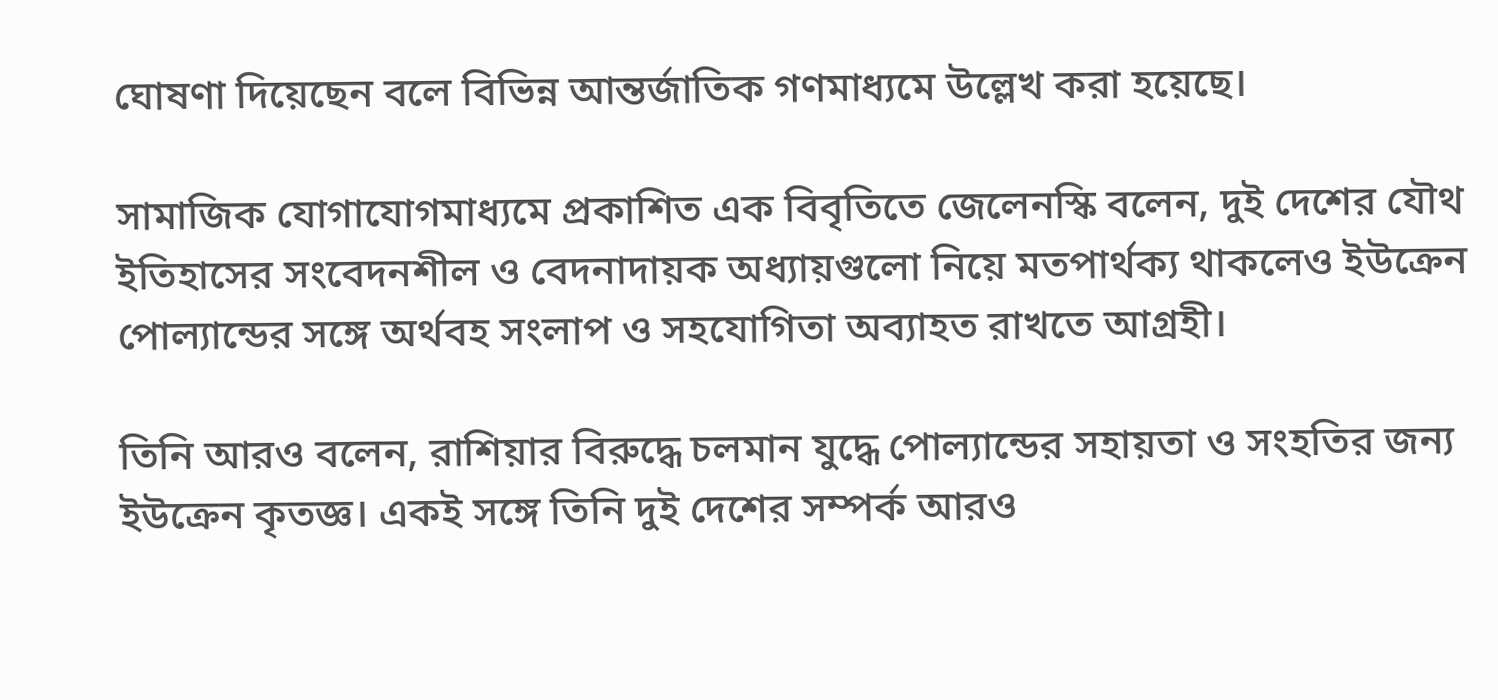ঘোষণা দিয়েছেন বলে বিভিন্ন আন্তর্জাতিক গণমাধ্যমে উল্লেখ করা হয়েছে।

সামাজিক যোগাযোগমাধ্যমে প্রকাশিত এক বিবৃতিতে জেলেনস্কি বলেন, দুই দেশের যৌথ ইতিহাসের সংবেদনশীল ও বেদনাদায়ক অধ্যায়গুলো নিয়ে মতপার্থক্য থাকলেও ইউক্রেন পোল্যান্ডের সঙ্গে অর্থবহ সংলাপ ও সহযোগিতা অব্যাহত রাখতে আগ্রহী।

তিনি আরও বলেন, রাশিয়ার বিরুদ্ধে চলমান যুদ্ধে পোল্যান্ডের সহায়তা ও সংহতির জন্য ইউক্রেন কৃতজ্ঞ। একই সঙ্গে তিনি দুই দেশের সম্পর্ক আরও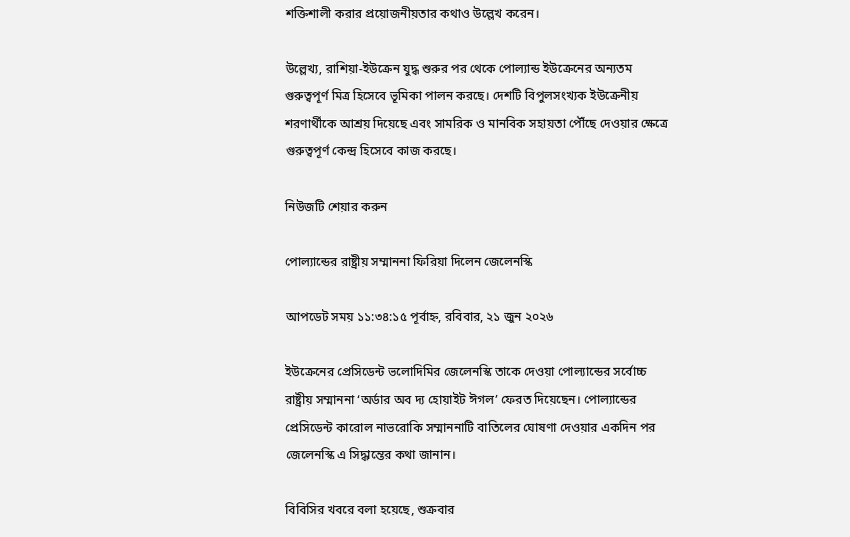শক্তিশালী করার প্রয়োজনীয়তার কথাও উল্লেখ করেন।

উল্লেখ্য, রাশিয়া-ইউক্রেন যুদ্ধ শুরুর পর থেকে পোল্যান্ড ইউক্রেনের অন্যতম গুরুত্বপূর্ণ মিত্র হিসেবে ভূমিকা পালন করছে। দেশটি বিপুলসংখ্যক ইউক্রেনীয় শরণার্থীকে আশ্রয় দিয়েছে এবং সামরিক ও মানবিক সহায়তা পৌঁছে দেওয়ার ক্ষেত্রে গুরুত্বপূর্ণ কেন্দ্র হিসেবে কাজ করছে।

নিউজটি শেয়ার করুন

পোল্যান্ডের রাষ্ট্রীয় সম্মাননা ফিরিয়া দিলেন জেলেনস্কি

আপডেট সময় ১১:৩৪:১৫ পূর্বাহ্ন, রবিবার, ২১ জুন ২০২৬

ইউক্রেনের প্রেসিডেন্ট ভলোদিমির জেলেনস্কি তাকে দেওয়া পোল্যান্ডের সর্বোচ্চ রাষ্ট্রীয় সম্মাননা ‘অর্ডার অব দ্য হোয়াইট ঈগল’ ফেরত দিয়েছেন। পোল্যান্ডের প্রেসিডেন্ট কারোল নাভরোকি সম্মাননাটি বাতিলের ঘোষণা দেওয়ার একদিন পর জেলেনস্কি এ সিদ্ধান্তের কথা জানান।

বিবিসির খবরে বলা হয়েছে, শুক্রবার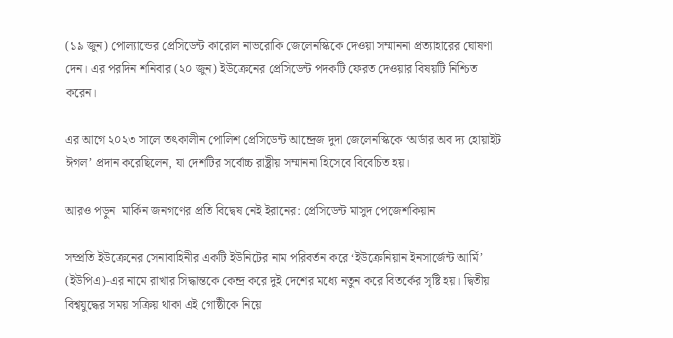(১৯ জুন) পোল্যান্ডের প্রেসিডেন্ট কারোল নাভরোকি জেলেনস্কিকে দেওয়া সম্মাননা প্রত্যাহারের ঘোষণা দেন। এর পরদিন শনিবার (২০ জুন) ইউক্রেনের প্রেসিডেন্ট পদকটি ফেরত দেওয়ার বিষয়টি নিশ্চিত করেন।

এর আগে ২০২৩ সালে তৎকালীন পোলিশ প্রেসিডেন্ট আন্দ্রেজ দুদা জেলেনস্কিকে ‘অর্ডার অব দ্য হোয়াইট ঈগল’ প্রদান করেছিলেন, যা দেশটির সর্বোচ্চ রাষ্ট্রীয় সম্মাননা হিসেবে বিবেচিত হয়।

আরও পড়ুন  মার্কিন জনগণের প্রতি বিদ্বেষ নেই ইরানের: প্রেসিডেন্ট মাসুদ পেজেশকিয়ান

সম্প্রতি ইউক্রেনের সেনাবাহিনীর একটি ইউনিটের নাম পরিবর্তন করে ‘ইউক্রেনিয়ান ইনসার্জেন্ট আর্মি’ (ইউপিএ)-এর নামে রাখার সিদ্ধান্তকে কেন্দ্র করে দুই দেশের মধ্যে নতুন করে বিতর্কের সৃষ্টি হয়। দ্বিতীয় বিশ্বযুদ্ধের সময় সক্রিয় থাকা এই গোষ্ঠীকে নিয়ে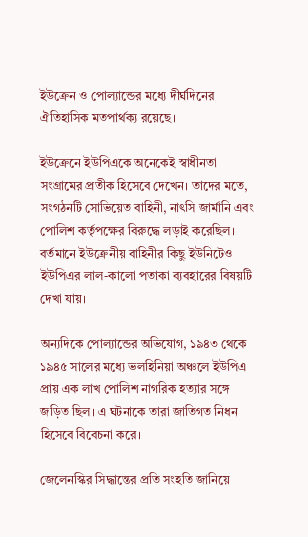ইউক্রেন ও পোল্যান্ডের মধ্যে দীর্ঘদিনের ঐতিহাসিক মতপার্থক্য রয়েছে।

ইউক্রেনে ইউপিএকে অনেকেই স্বাধীনতা সংগ্রামের প্রতীক হিসেবে দেখেন। তাদের মতে, সংগঠনটি সোভিয়েত বাহিনী, নাৎসি জার্মানি এবং পোলিশ কর্তৃপক্ষের বিরুদ্ধে লড়াই করেছিল। বর্তমানে ইউক্রেনীয় বাহিনীর কিছু ইউনিটেও ইউপিএর লাল-কালো পতাকা ব্যবহারের বিষয়টি দেখা যায়।

অন্যদিকে পোল্যান্ডের অভিযোগ, ১৯৪৩ থেকে ১৯৪৫ সালের মধ্যে ভলহিনিয়া অঞ্চলে ইউপিএ প্রায় এক লাখ পোলিশ নাগরিক হত্যার সঙ্গে জড়িত ছিল। এ ঘটনাকে তারা জাতিগত নিধন হিসেবে বিবেচনা করে।

জেলেনস্কির সিদ্ধান্তের প্রতি সংহতি জানিয়ে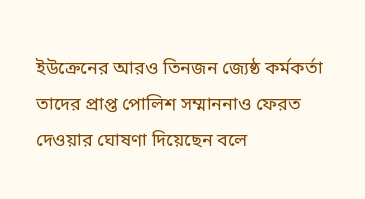ইউক্রেনের আরও তিনজন জ্যেষ্ঠ কর্মকর্তা তাদের প্রাপ্ত পোলিশ সম্মাননাও ফেরত দেওয়ার ঘোষণা দিয়েছেন বলে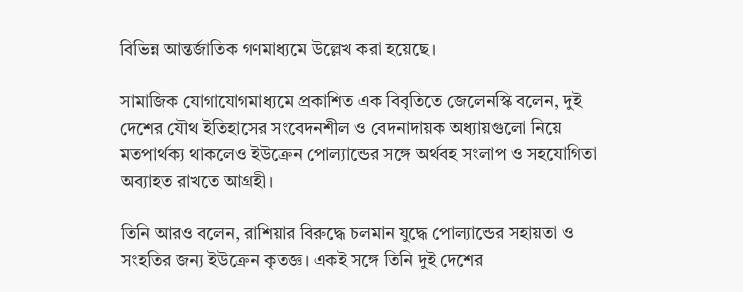বিভিন্ন আন্তর্জাতিক গণমাধ্যমে উল্লেখ করা হয়েছে।

সামাজিক যোগাযোগমাধ্যমে প্রকাশিত এক বিবৃতিতে জেলেনস্কি বলেন, দুই দেশের যৌথ ইতিহাসের সংবেদনশীল ও বেদনাদায়ক অধ্যায়গুলো নিয়ে মতপার্থক্য থাকলেও ইউক্রেন পোল্যান্ডের সঙ্গে অর্থবহ সংলাপ ও সহযোগিতা অব্যাহত রাখতে আগ্রহী।

তিনি আরও বলেন, রাশিয়ার বিরুদ্ধে চলমান যুদ্ধে পোল্যান্ডের সহায়তা ও সংহতির জন্য ইউক্রেন কৃতজ্ঞ। একই সঙ্গে তিনি দুই দেশের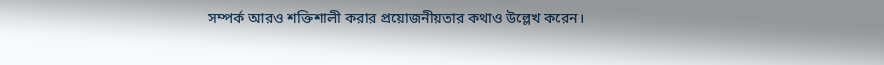সম্পর্ক আরও শক্তিশালী করার প্রয়োজনীয়তার কথাও উল্লেখ করেন।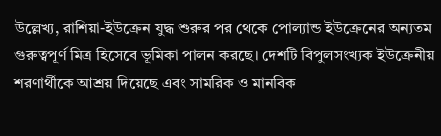উল্লেখ্য, রাশিয়া-ইউক্রেন যুদ্ধ শুরুর পর থেকে পোল্যান্ড ইউক্রেনের অন্যতম গুরুত্বপূর্ণ মিত্র হিসেবে ভূমিকা পালন করছে। দেশটি বিপুলসংখ্যক ইউক্রেনীয় শরণার্থীকে আশ্রয় দিয়েছে এবং সামরিক ও মানবিক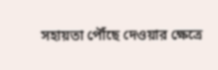সহায়তা পৌঁছে দেওয়ার ক্ষেত্রে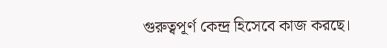গুরুত্বপূর্ণ কেন্দ্র হিসেবে কাজ করছে।